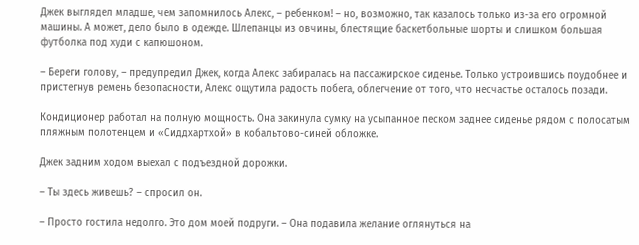Джек выглядел младше, чем запомнилось Алекс, – ребенком! – но, возможно, так казалось только из-за его огромной машины. А может, дело было в одежде. Шлепанцы из овчины, блестящие баскетбольные шорты и слишком большая футболка под худи с капюшоном.

– Береги голову, – предупредил Джек, когда Алекс забиралась на пассажирское сиденье. Только устроившись поудобнее и пристегнув ремень безопасности, Алекс ощутила радость побега, облегчение от того, что несчастье осталось позади.

Кондиционер работал на полную мощность. Она закинула сумку на усыпанное песком заднее сиденье рядом с полосатым пляжным полотенцем и «Сиддхартхой» в кобальтово-синей обложке.

Джек задним ходом выехал с подъездной дорожки.

– Ты здесь живешь? – спросил он.

– Просто гостила недолго. Это дом моей подруги. – Она подавила желание оглянуться на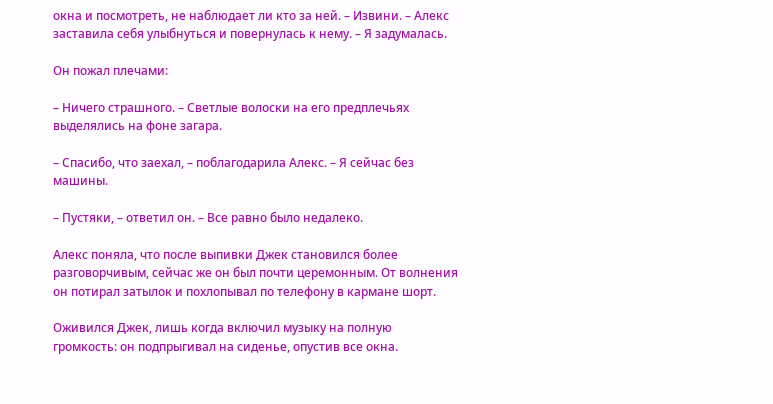окна и посмотреть, не наблюдает ли кто за ней. – Извини. – Алекс заставила себя улыбнуться и повернулась к нему. – Я задумалась.

Он пожал плечами:

– Ничего страшного. – Светлые волоски на его предплечьях выделялись на фоне загара.

– Спасибо, что заехал, – поблагодарила Алекс. – Я сейчас без машины.

– Пустяки, – ответил он. – Все равно было недалеко.

Алекс поняла, что после выпивки Джек становился более разговорчивым, сейчас же он был почти церемонным. От волнения он потирал затылок и похлопывал по телефону в кармане шорт.

Оживился Джек, лишь когда включил музыку на полную громкость: он подпрыгивал на сиденье, опустив все окна.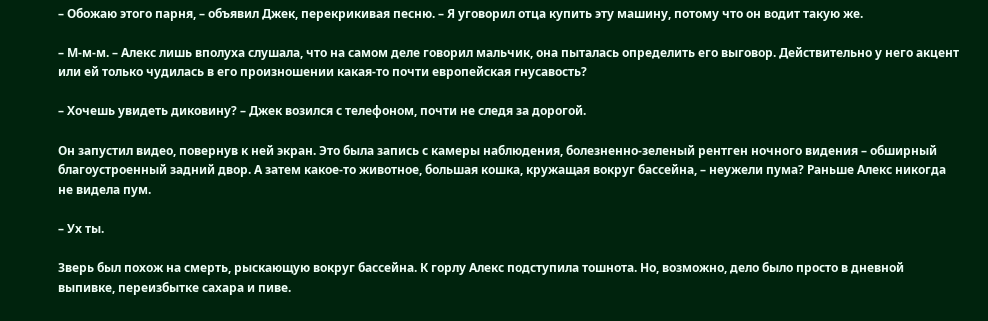– Обожаю этого парня, – объявил Джек, перекрикивая песню. – Я уговорил отца купить эту машину, потому что он водит такую же.

– М-м-м. – Алекс лишь вполуха слушала, что на самом деле говорил мальчик, она пыталась определить его выговор. Действительно у него акцент или ей только чудилась в его произношении какая-то почти европейская гнусавость?

– Хочешь увидеть диковину? – Джек возился с телефоном, почти не следя за дорогой.

Он запустил видео, повернув к ней экран. Это была запись с камеры наблюдения, болезненно-зеленый рентген ночного видения – обширный благоустроенный задний двор. А затем какое-то животное, большая кошка, кружащая вокруг бассейна, – неужели пума? Раньше Алекс никогда не видела пум.

– Ух ты.

Зверь был похож на смерть, рыскающую вокруг бассейна. К горлу Алекс подступила тошнота. Но, возможно, дело было просто в дневной выпивке, переизбытке сахара и пиве.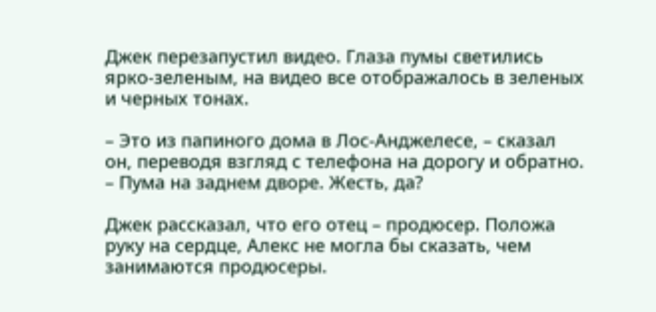Джек перезапустил видео. Глаза пумы светились ярко-зеленым, на видео все отображалось в зеленых и черных тонах.

– Это из папиного дома в Лос-Анджелесе, – сказал он, переводя взгляд с телефона на дорогу и обратно. – Пума на заднем дворе. Жесть, да?

Джек рассказал, что его отец – продюсер. Положа руку на сердце, Алекс не могла бы сказать, чем занимаются продюсеры.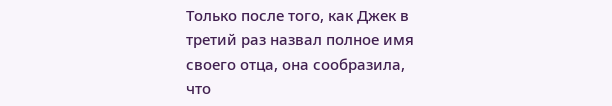Только после того, как Джек в третий раз назвал полное имя своего отца, она сообразила, что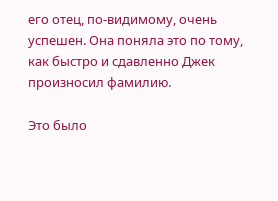его отец, по-видимому, очень успешен. Она поняла это по тому, как быстро и сдавленно Джек произносил фамилию.

Это было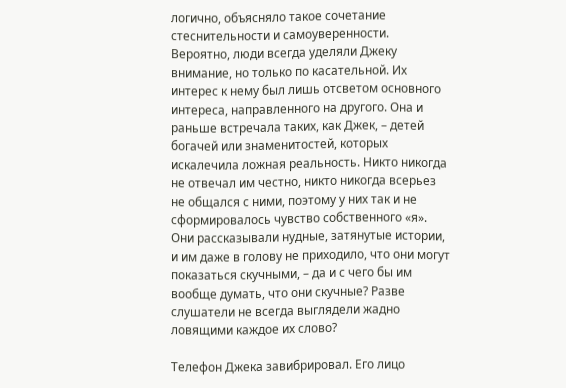логично, объясняло такое сочетание стеснительности и самоуверенности. Вероятно, люди всегда уделяли Джеку внимание, но только по касательной. Их интерес к нему был лишь отсветом основного интереса, направленного на другого. Она и раньше встречала таких, как Джек, – детей богачей или знаменитостей, которых искалечила ложная реальность. Никто никогда не отвечал им честно, никто никогда всерьез не общался с ними, поэтому у них так и не сформировалось чувство собственного «я». Они рассказывали нудные, затянутые истории, и им даже в голову не приходило, что они могут показаться скучными, – да и с чего бы им вообще думать, что они скучные? Разве слушатели не всегда выглядели жадно ловящими каждое их слово?

Телефон Джека завибрировал. Его лицо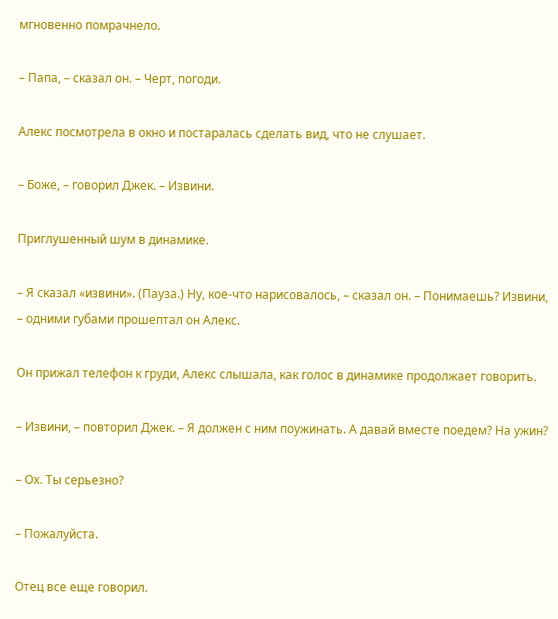мгновенно помрачнело.

– Папа, – сказал он. – Черт, погоди.

Алекс посмотрела в окно и постаралась сделать вид, что не слушает.

– Боже, – говорил Джек. – Извини.

Приглушенный шум в динамике.

– Я сказал «извини». (Пауза.) Ну, кое-что нарисовалось, – сказал он. – Понимаешь? Извини, – одними губами прошептал он Алекс.

Он прижал телефон к груди, Алекс слышала, как голос в динамике продолжает говорить.

– Извини, – повторил Джек. – Я должен с ним поужинать. А давай вместе поедем? На ужин?

– Ох. Ты серьезно?

– Пожалуйста.

Отец все еще говорил.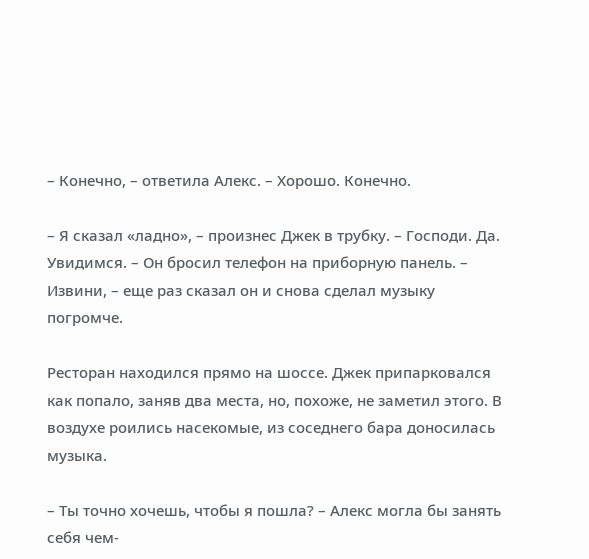– Конечно, – ответила Алекс. – Хорошо. Конечно.

– Я сказал «ладно», – произнес Джек в трубку. – Господи. Да. Увидимся. – Он бросил телефон на приборную панель. – Извини, – еще раз сказал он и снова сделал музыку погромче.

Ресторан находился прямо на шоссе. Джек припарковался как попало, заняв два места, но, похоже, не заметил этого. В воздухе роились насекомые, из соседнего бара доносилась музыка.

– Ты точно хочешь, чтобы я пошла? – Алекс могла бы занять себя чем-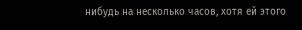нибудь на несколько часов, хотя ей этого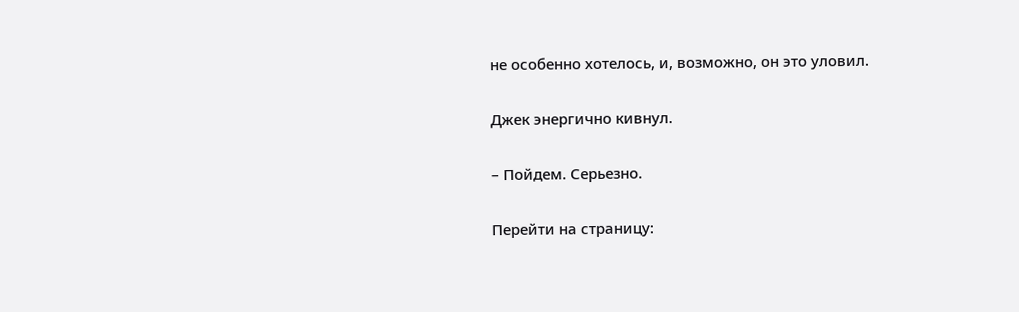не особенно хотелось, и, возможно, он это уловил.

Джек энергично кивнул.

– Пойдем. Серьезно.

Перейти на страницу: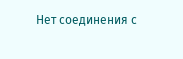Нет соединения с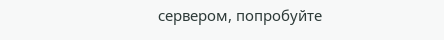сервером, попробуйте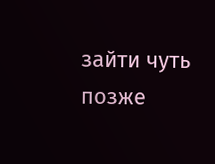зайти чуть позже